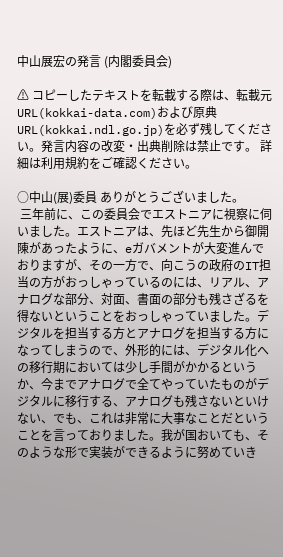中山展宏の発言 (内閣委員会)

⚠ コピーしたテキストを転載する際は、転載元URL(kokkai-data.com)および原典URL(kokkai.ndl.go.jp)を必ず残してください。発言内容の改変・出典削除は禁止です。 詳細は利用規約をご確認ください。

○中山(展)委員 ありがとうございました。
 三年前に、この委員会でエストニアに視察に伺いました。エストニアは、先ほど先生から御開陳があったように、eガバメントが大変進んでおりますが、その一方で、向こうの政府のIT担当の方がおっしゃっているのには、リアル、アナログな部分、対面、書面の部分も残さざるを得ないということをおっしゃっていました。デジタルを担当する方とアナログを担当する方になってしまうので、外形的には、デジタル化への移行期においては少し手間がかかるというか、今までアナログで全てやっていたものがデジタルに移行する、アナログも残さないといけない、でも、これは非常に大事なことだということを言っておりました。我が国おいても、そのような形で実装ができるように努めていき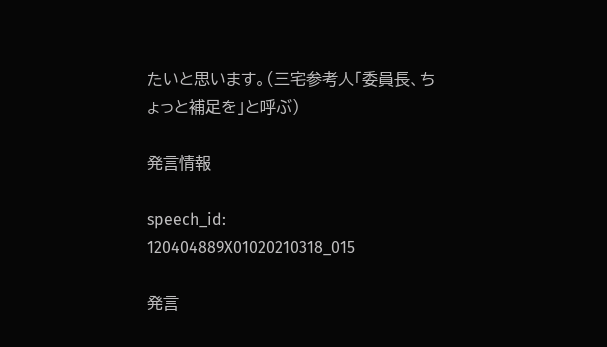たいと思います。(三宅参考人「委員長、ちょっと補足を」と呼ぶ)

発言情報

speech_id: 120404889X01020210318_015

発言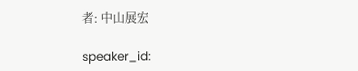者: 中山展宏

speaker_id: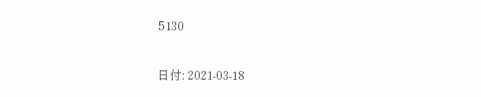5130

日付: 2021-03-18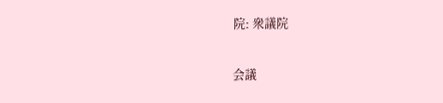院: 衆議院

会議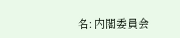名: 内閣委員会